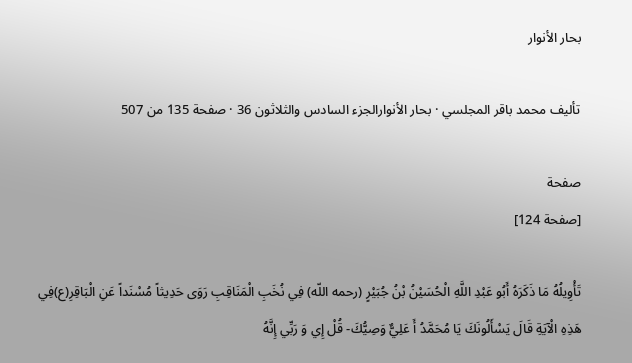بحار الأنوار

تأليف محمد باقر المجلسي · بحار الأنوارالجزء السادس والثلاثون 36 · صفحة 135 من 507

صفحة
[صفحة 124]

تَأْوِيلُهُ مَا ذَكَرَهُ أَبُو عَبْدِ اللَّهِ الْحُسَيْنُ بْنُ جُبَيْرٍ (رحمه اللّه) فِي نُخَبِ الْمَنَاقِبِ رَوَى حَدِيثاً مُسْنَداً عَنِ الْبَاقِرِ(ع)فِي هَذِهِ الْآيَةِ قَالَ يَسْأَلُونَكَ يَا مُحَمَّدُ أَ عَلِيٌّ وَصِيُّكَ- قُلْ إِي وَ رَبِّي إِنَّهُ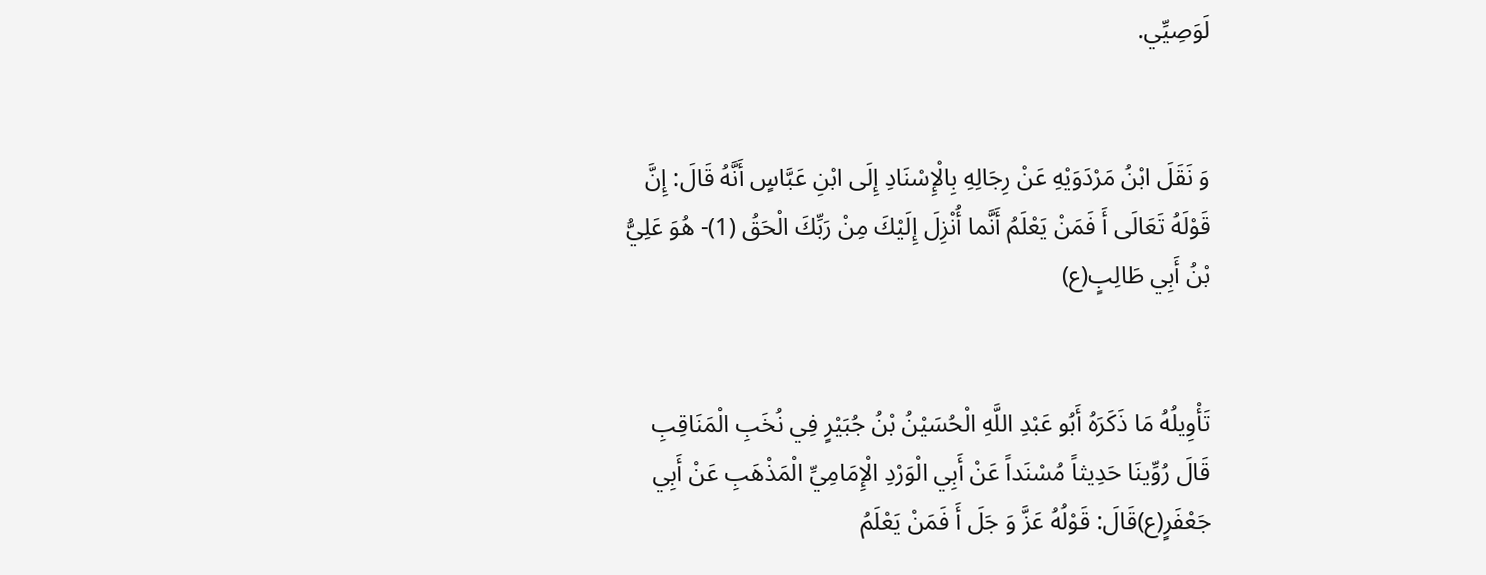لَوَصِيِّي.


وَ نَقَلَ ابْنُ مَرْدَوَيْهِ عَنْ رِجَالِهِ بِالْإِسْنَادِ إِلَى ابْنِ عَبَّاسٍ أَنَّهُ قَالَ: إِنَّ قَوْلَهُ تَعَالَى أَ فَمَنْ يَعْلَمُ أَنَّما أُنْزِلَ إِلَيْكَ مِنْ رَبِّكَ الْحَقُ (1)- هُوَ عَلِيُّ بْنُ أَبِي طَالِبٍ(ع)


تَأْوِيلُهُ مَا ذَكَرَهُ أَبُو عَبْدِ اللَّهِ الْحُسَيْنُ بْنُ جُبَيْرٍ فِي نُخَبِ الْمَنَاقِبِ قَالَ رُوِّينَا حَدِيثاً مُسْنَداً عَنْ أَبِي الْوَرْدِ الْإِمَامِيِّ الْمَذْهَبِ عَنْ أَبِي جَعْفَرٍ(ع)قَالَ: قَوْلُهُ عَزَّ وَ جَلَ أَ فَمَنْ يَعْلَمُ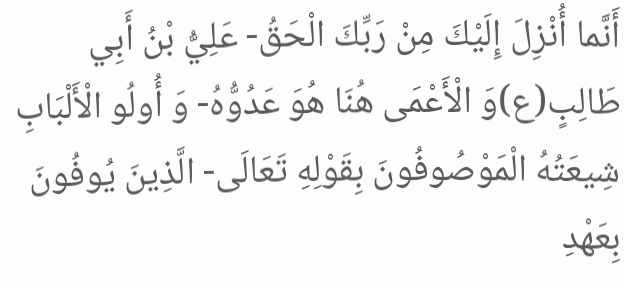أَنَّما أُنْزِلَ إِلَيْكَ مِنْ رَبِّكَ الْحَقُ- عَلِيُّ بْنُ أَبِي طَالِبٍ(ع)وَ الْأَعْمَى هُنَا هُوَ عَدُوُّهُ- وَ أُولُو الْأَلْبَابِ شِيعَتُهُ الْمَوْصُوفُونَ بِقَوْلِهِ تَعَالَى- الَّذِينَ يُوفُونَ بِعَهْدِ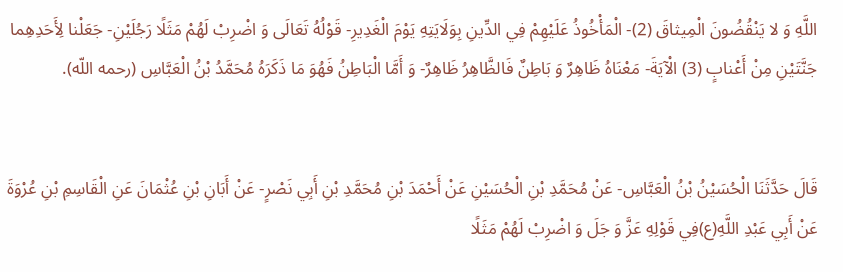اللَّهِ وَ لا يَنْقُضُونَ الْمِيثاقَ (2)- الْمَأْخُوذُ عَلَيْهِمْ فِي الدِّينِ بِوَلَايَتِهِ يَوْمَ الْغَدِيرِ- قَوْلُهُ تَعَالَى وَ اضْرِبْ لَهُمْ مَثَلًا رَجُلَيْنِ- جَعَلْنا لِأَحَدِهِما جَنَّتَيْنِ مِنْ أَعْنابٍ (3) الْآيَةَ- مَعْنَاهُ ظَاهِرٌ وَ بَاطِنٌ فَالظَّاهِرُ ظَاهِرٌ- وَ أَمَّا الْبَاطِنُ فَهُوَ مَا ذَكَرَهُ مُحَمَّدُ بْنُ الْعَبَّاسِ (رحمه اللّه).


قَالَ حَدَّثَنَا الْحُسَيْنُ بْنُ الْعَبَّاسِ- عَنْ مُحَمَّدِ بْنِ الْحُسَيْنِ عَنْ أَحْمَدَ بْنِ مُحَمَّدِ بْنِ أَبِي نَصْرٍ- عَنْ أَبَانِ بْنِ عُثْمَانَ عَنِ الْقَاسِمِ بْنِ عُرْوَةَ عَنْ أَبِي عَبْدِ اللَّهِ(ع)فِي قَوْلِهِ عَزَّ وَ جَلَ وَ اضْرِبْ لَهُمْ مَثَلًا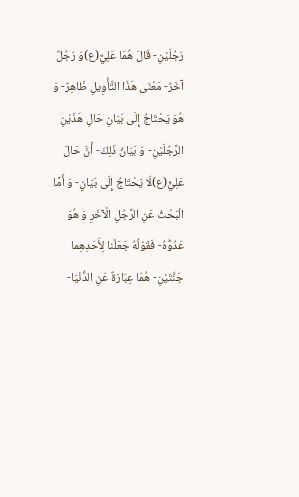رَجُلَيْنِ- قَالَ هُمَا عَلِيٌّ(ع)وَ رَجُلٌ آخَرُ- مَعْنَى هَذَا التَّأْوِيلِ ظَاهِرٌ- وَ هُوَ يَحْتَاجُ إِلَى بَيَانِ حَالِ هَذَيْنِ الرَّجُلَيْنِ- وَ بَيَانُ ذَلِكَ- أَنَّ حَالَ عَلِيٍّ(ع)لَا يَحْتَاجُ إِلَى بَيَانٍ- وَ أَمَّا الْبَحْثُ عَنِ الرَّجُلِ الْآخَرِ وَ هُوَ عَدُوُّهُ- فَقَوْلُهُ جَعَلْنا لِأَحَدِهِما جَنَّتَيْنِ- هُمَا عِبَارَةٌ عَنِ الدُّنْيَا-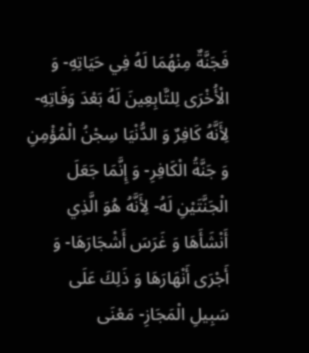فَجَنَّةٌ مِنْهُمَا لَهُ فِي حَيَاتِهِ- وَ الْأُخْرَى لِلتَّابِعِينَ لَهُ بَعْدَ وَفَاتِهِ- لِأَنَّهُ كَافِرٌ وَ الدُّنْيَا سِجْنُ الْمُؤْمِنِ وَ جَنَّةُ الْكَافِرِ- وَ إِنَّمَا جَعَلَ الْجَنَّتَيْنِ لَهُ- لِأَنَّهُ هُوَ الَّذِي أَنْشَأَهَا وَ غَرَسَ أَشْجَارَهَا- وَ أَجْرَى أَنْهَارَهَا وَ ذَلِكَ عَلَى سَبِيلِ الْمَجَازِ- مَعْنَى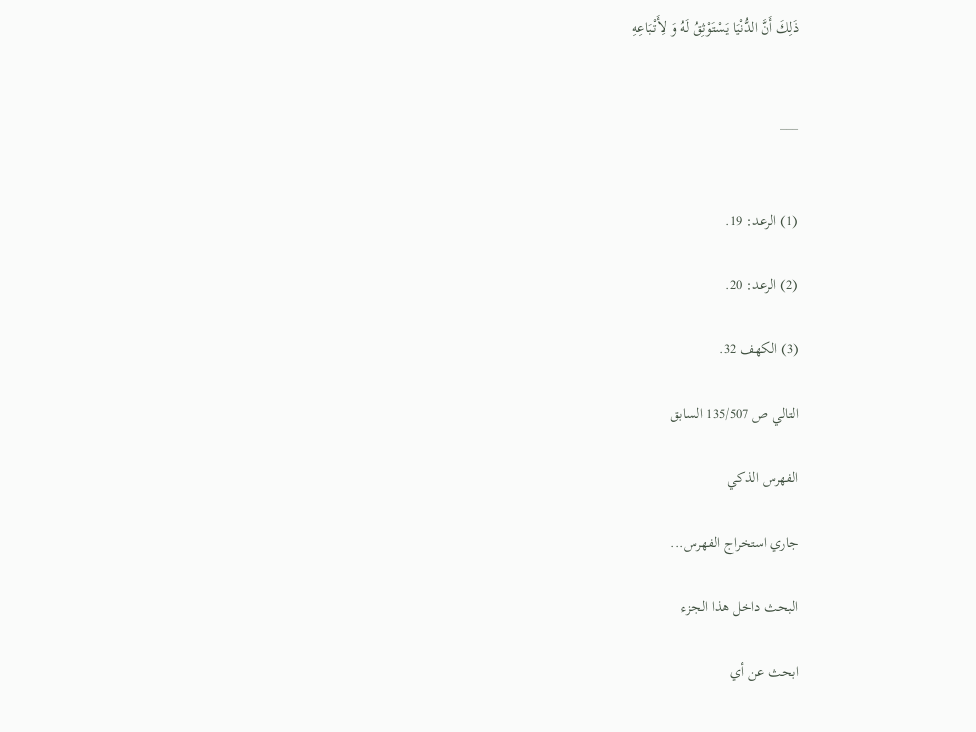ذَلِكَ أَنَّ الدُّنْيَا يَسْتَوْثِقُ لَهُ وَ لِأَتْبَاعِهِ


___


(1) الرعد: 19.

(2) الرعد: 20.

(3) الكهف 32.

التالي ص 135/507 السابق

الفهرس الذكي

جاري استخراج الفهرس...

البحث داخل هذا الجزء

ابحث عن أي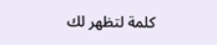كلمة لتظهر لك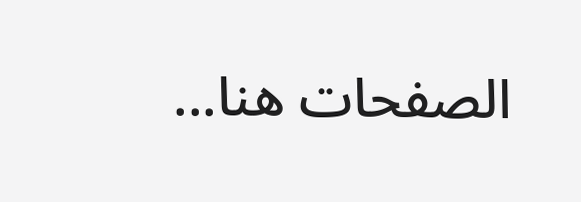الصفحات هنا...